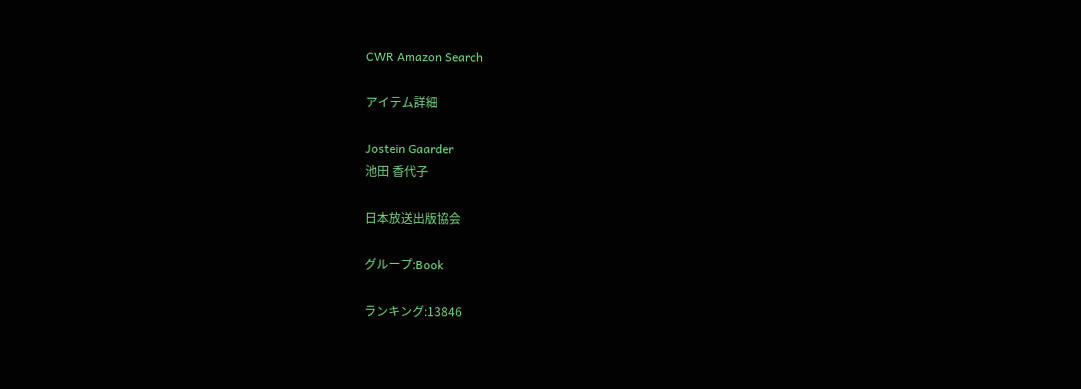CWR Amazon Search

アイテム詳細

Jostein Gaarder
池田 香代子

日本放送出版協会

グループ:Book

ランキング:13846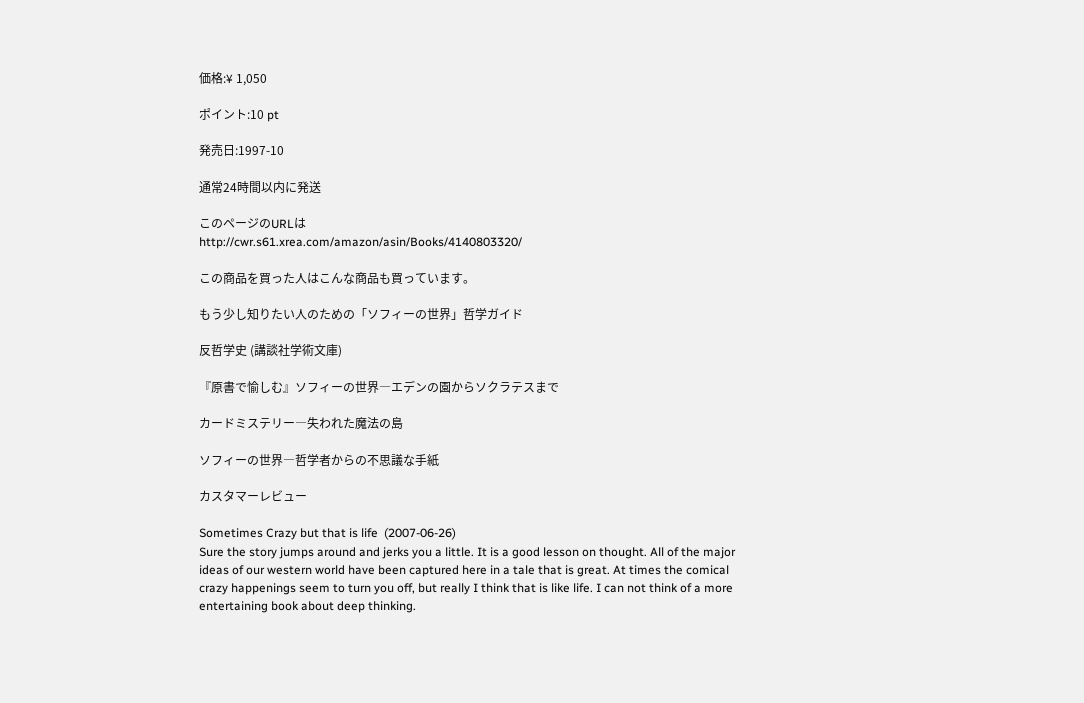価格:¥ 1,050

ポイント:10 pt

発売日:1997-10

通常24時間以内に発送

このページのURLは
http://cwr.s61.xrea.com/amazon/asin/Books/4140803320/

この商品を買った人はこんな商品も買っています。

もう少し知りたい人のための「ソフィーの世界」哲学ガイド

反哲学史 (講談社学術文庫)

『原書で愉しむ』ソフィーの世界―エデンの園からソクラテスまで

カードミステリー―失われた魔法の島

ソフィーの世界―哲学者からの不思議な手紙

カスタマーレビュー

Sometimes Crazy but that is life  (2007-06-26)
Sure the story jumps around and jerks you a little. It is a good lesson on thought. All of the major ideas of our western world have been captured here in a tale that is great. At times the comical crazy happenings seem to turn you off, but really I think that is like life. I can not think of a more entertaining book about deep thinking.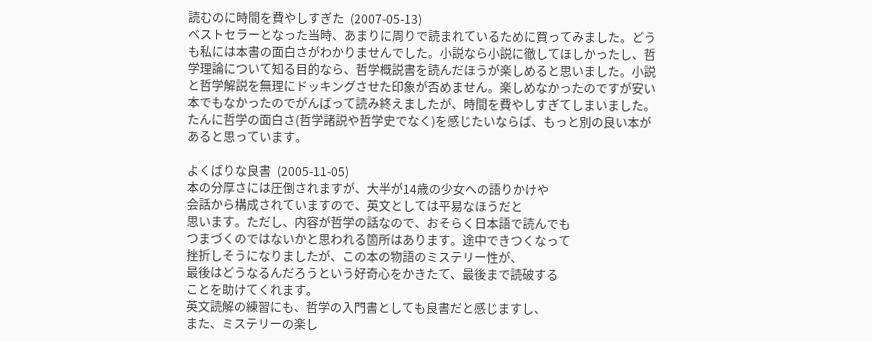読むのに時間を費やしすぎた  (2007-05-13)
ベストセラーとなった当時、あまりに周りで読まれているために買ってみました。どうも私には本書の面白さがわかりませんでした。小説なら小説に徹してほしかったし、哲学理論について知る目的なら、哲学概説書を読んだほうが楽しめると思いました。小説と哲学解説を無理にドッキングさせた印象が否めません。楽しめなかったのですが安い本でもなかったのでがんばって読み終えましたが、時間を費やしすぎてしまいました。たんに哲学の面白さ(哲学諸説や哲学史でなく)を感じたいならば、もっと別の良い本があると思っています。

よくばりな良書  (2005-11-05)
本の分厚さには圧倒されますが、大半が14歳の少女への語りかけや
会話から構成されていますので、英文としては平易なほうだと
思います。ただし、内容が哲学の話なので、おそらく日本語で読んでも
つまづくのではないかと思われる箇所はあります。途中できつくなって
挫折しそうになりましたが、この本の物語のミステリー性が、
最後はどうなるんだろうという好奇心をかきたて、最後まで読破する
ことを助けてくれます。
英文読解の練習にも、哲学の入門書としても良書だと感じますし、
また、ミステリーの楽し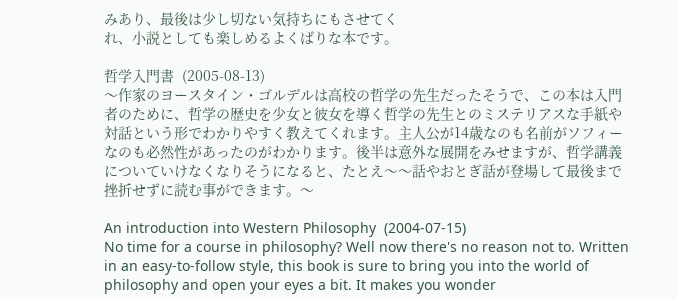みあり、最後は少し切ない気持ちにもさせてく
れ、小説としても楽しめるよくばりな本です。

哲学入門書  (2005-08-13)
〜作家のヨースタイン・ゴルデルは高校の哲学の先生だったそうで、この本は入門者のために、哲学の歴史を少女と彼女を導く哲学の先生とのミステリアスな手紙や対話という形でわかりやすく教えてくれます。主人公が14歳なのも名前がソフィーなのも必然性があったのがわかります。後半は意外な展開をみせますが、哲学講義についていけなくなりそうになると、たとえ〜〜話やおとぎ話が登場して最後まで挫折せずに読む事ができます。〜

An introduction into Western Philosophy  (2004-07-15)
No time for a course in philosophy? Well now there's no reason not to. Written in an easy-to-follow style, this book is sure to bring you into the world of philosophy and open your eyes a bit. It makes you wonder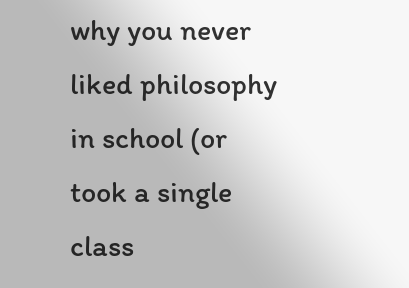why you never liked philosophy in school (or took a single class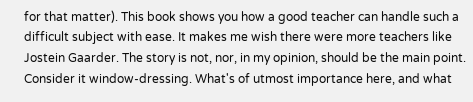for that matter). This book shows you how a good teacher can handle such a difficult subject with ease. It makes me wish there were more teachers like Jostein Gaarder. The story is not, nor, in my opinion, should be the main point. Consider it window-dressing. What's of utmost importance here, and what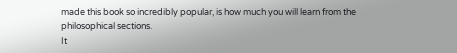made this book so incredibly popular, is how much you will learn from the philosophical sections.
It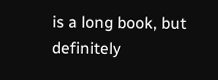is a long book, but definitely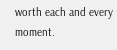worth each and every moment.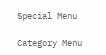Special Menu

Category Menu